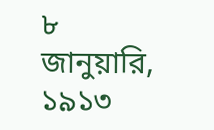৮ জানুয়ারি, ১৯১৩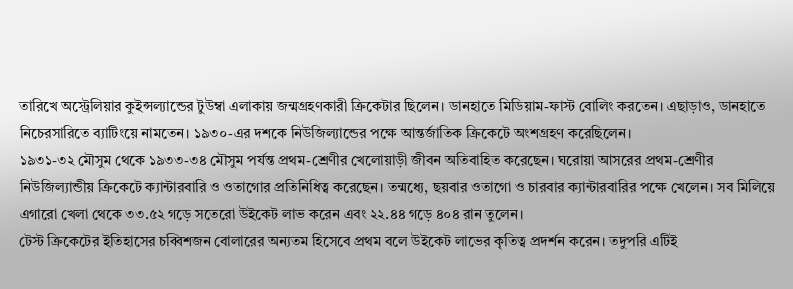তারিখে অস্ট্রেলিয়ার কুইন্সল্যান্ডের টুউম্বা এলাকায় জন্মগ্রহণকারী ক্রিকেটার ছিলেন। ডানহাতে মিডিয়াম-ফাস্ট বোলিং করতেন। এছাড়াও, ডানহাতে নিচেরসারিতে ব্যাটিংয়ে নামতেন। ১৯৩০-এর দশকে নিউজিল্যান্ডের পক্ষে আন্তর্জাতিক ক্রিকেটে অংশগ্রহণ করেছিলেন।
১৯৩১-৩২ মৌসুম থেকে ১৯৩৩-৩৪ মৌসুম পর্যন্ত প্রথম-শ্রেণীর খেলোয়াড়ী জীবন অতিবাহিত করেছেন। ঘরোয়া আসরের প্রথম-শ্রেণীর নিউজিল্যান্ডীয় ক্রিকেটে ক্যান্টারবারি ও ওতাগোর প্রতিনিধিত্ব করেছেন। তন্মধ্যে, ছয়বার ওতাগো ও চারবার ক্যান্টারবারির পক্ষে খেলেন। সব মিলিয়ে এগারো খেলা থেকে ৩৩.৫২ গড়ে সতেরো উইকেট লাভ করেন এবং ২২.৪৪ গড়ে ৪০৪ রান তুলেন।
টেস্ট ক্রিকেটের ইতিহাসের চব্বিশজন বোলারের অন্যতম হিসেবে প্রথম বলে উইকেট লাভের কৃতিত্ব প্রদর্শন করেন। তদুপরি এটিই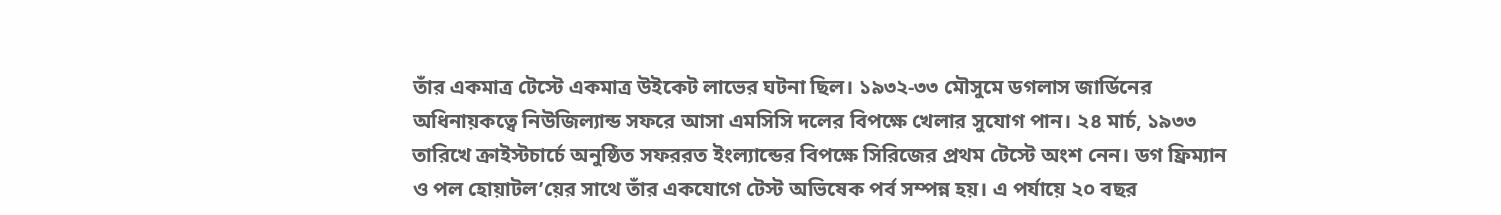তাঁর একমাত্র টেস্টে একমাত্র উইকেট লাভের ঘটনা ছিল। ১৯৩২-৩৩ মৌসুমে ডগলাস জার্ডিনের অধিনায়কত্বে নিউজিল্যান্ড সফরে আসা এমসিসি দলের বিপক্ষে খেলার সুযোগ পান। ২৪ মার্চ, ১৯৩৩ তারিখে ক্রাইস্টচার্চে অনুষ্ঠিত সফররত ইংল্যান্ডের বিপক্ষে সিরিজের প্রথম টেস্টে অংশ নেন। ডগ ফ্রিম্যান ও পল হোয়াটল’য়ের সাথে তাঁর একযোগে টেস্ট অভিষেক পর্ব সম্পন্ন হয়। এ পর্যায়ে ২০ বছর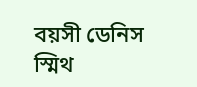বয়সী ডেনিস স্মিথ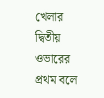খেলার দ্বিতীয় ওভারের প্রথম বলে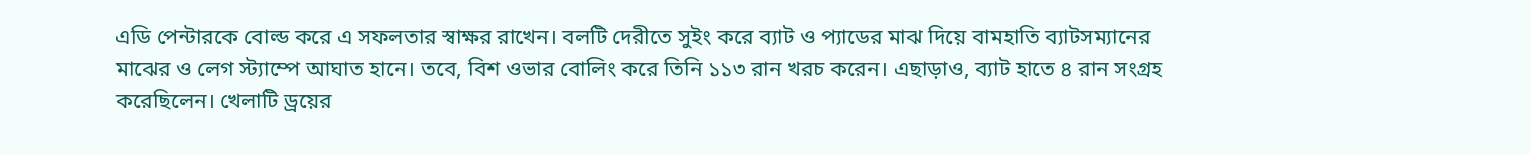এডি পেন্টারকে বোল্ড করে এ সফলতার স্বাক্ষর রাখেন। বলটি দেরীতে সুইং করে ব্যাট ও প্যাডের মাঝ দিয়ে বামহাতি ব্যাটসম্যানের মাঝের ও লেগ স্ট্যাম্পে আঘাত হানে। তবে, বিশ ওভার বোলিং করে তিনি ১১৩ রান খরচ করেন। এছাড়াও, ব্যাট হাতে ৪ রান সংগ্রহ করেছিলেন। খেলাটি ড্রয়ের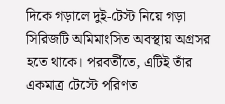দিকে গড়ালে দুই-টেস্ট নিয়ে গড়া সিরিজটি অমিমাংসিত অবস্থায় অগ্রসর হতে থাকে। পরবর্তীতে, এটিই তাঁর একমাত্র টেস্টে পরিণত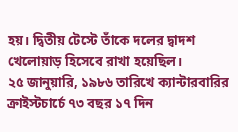হয়। দ্বিতীয় টেস্টে তাঁকে দলের দ্বাদশ খেলোয়াড় হিসেবে রাখা হয়েছিল।
২৫ জানুয়ারি, ১৯৮৬ তারিখে ক্যান্টারবারির ক্রাইস্টচার্চে ৭৩ বছর ১৭ দিন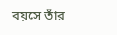বয়সে তাঁর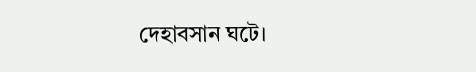দেহাবসান ঘটে।